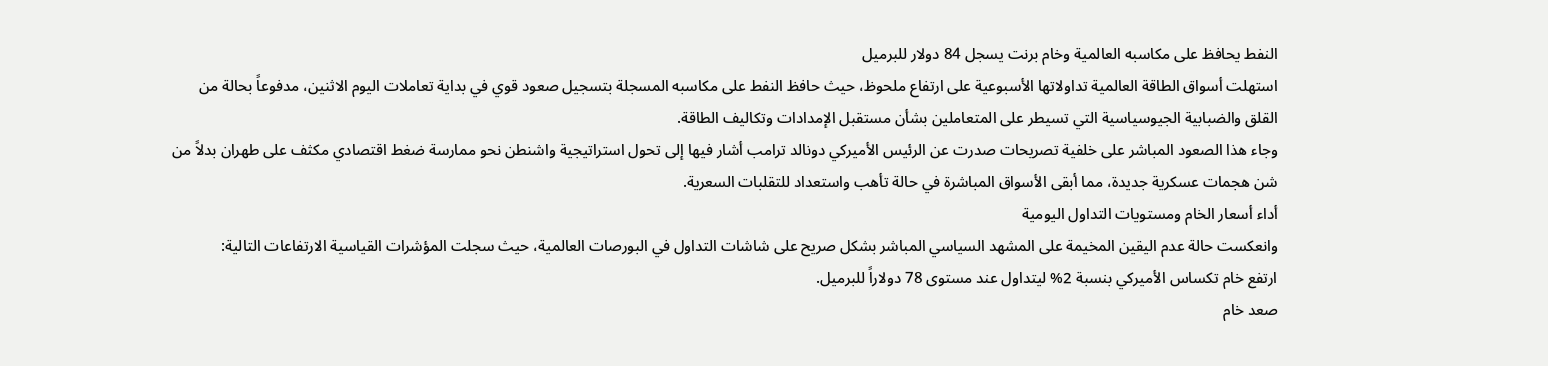النفط يحافظ على مكاسبه العالمية وخام برنت يسجل 84 دولار للبرميل
استهلت أسواق الطاقة العالمية تداولاتها الأسبوعية على ارتفاع ملحوظ، حيث حافظ النفط على مكاسبه المسجلة بتسجيل صعود قوي في بداية تعاملات اليوم الاثنين، مدفوعاً بحالة من القلق والضبابية الجيوسياسية التي تسيطر على المتعاملين بشأن مستقبل الإمدادات وتكاليف الطاقة.
وجاء هذا الصعود المباشر على خلفية تصريحات صدرت عن الرئيس الأميركي دونالد ترامب أشار فيها إلى تحول استراتيجية واشنطن نحو ممارسة ضغط اقتصادي مكثف على طهران بدلاً من شن هجمات عسكرية جديدة، مما أبقى الأسواق المباشرة في حالة تأهب واستعداد للتقلبات السعرية.
أداء أسعار الخام ومستويات التداول اليومية
وانعكست حالة عدم اليقين المخيمة على المشهد السياسي المباشر بشكل صريح على شاشات التداول في البورصات العالمية، حيث سجلت المؤشرات القياسية الارتفاعات التالية:
ارتفع خام تكساس الأميركي بنسبة 2% ليتداول عند مستوى 78 دولاراً للبرميل.
صعد خام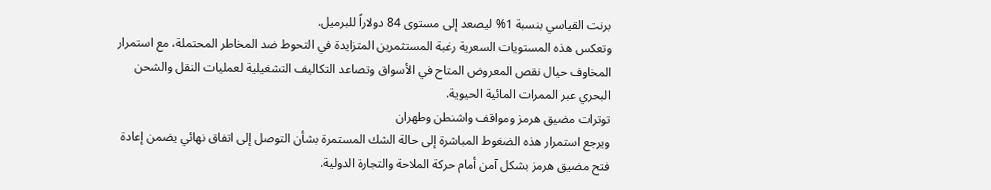برنت القياسي بنسبة 1% ليصعد إلى مستوى 84 دولاراً للبرميل.
وتعكس هذه المستويات السعرية رغبة المستثمرين المتزايدة في التحوط ضد المخاطر المحتملة، مع استمرار المخاوف حيال نقص المعروض المتاح في الأسواق وتصاعد التكاليف التشغيلية لعمليات النقل والشحن البحري عبر الممرات المائية الحيوية.
توترات مضيق هرمز ومواقف واشنطن وطهران
ويرجع استمرار هذه الضغوط المباشرة إلى حالة الشك المستمرة بشأن التوصل إلى اتفاق نهائي يضمن إعادة فتح مضيق هرمز بشكل آمن أمام حركة الملاحة والتجارة الدولية.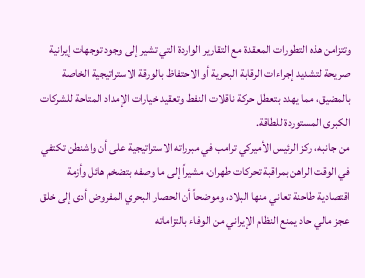وتتزامن هذه التطورات المعقدة مع التقارير الواردة التي تشير إلى وجود توجهات إيرانية صريحة لتشديد إجراءات الرقابة البحرية أو الاحتفاظ بالورقة الاستراتيجية الخاصة بالمضيق، مما يهدد بتعطل حركة ناقلات النفط وتعقيد خيارات الإمداد المتاحة للشركات الكبرى المستوردة للطاقة.
من جانبه، ركز الرئيس الأميركي ترامب في مبرراته الاستراتيجية على أن واشنطن تكتفي في الوقت الراهن بمراقبة تحركات طهران، مشيراً إلى ما وصفه بتضخم هائل وأزمة اقتصادية طاحنة تعاني منها البلاد، وموضحاً أن الحصار البحري المفروض أدى إلى خلق عجز مالي حاد يمنع النظام الإيراني من الوفاء بالتزاماته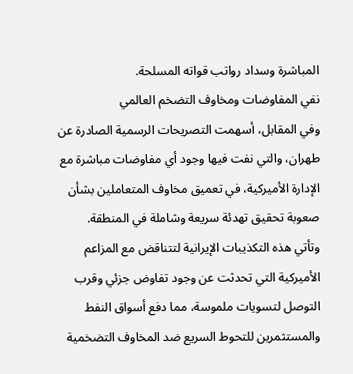المباشرة وسداد رواتب قواته المسلحة.
نفي المفاوضات ومخاوف التضخم العالمي
وفي المقابل، أسهمت التصريحات الرسمية الصادرة عن طهران، والتي نفت فيها وجود أي مفاوضات مباشرة مع الإدارة الأميركية، في تعميق مخاوف المتعاملين بشأن صعوبة تحقيق تهدئة سريعة وشاملة في المنطقة.
وتأتي هذه التكذيبات الإيرانية لتتناقض مع المزاعم الأميركية التي تحدثت عن وجود تفاوض جزئي وقرب التوصل لتسويات ملموسة، مما دفع أسواق النفط والمستثمرين للتحوط السريع ضد المخاوف التضخمية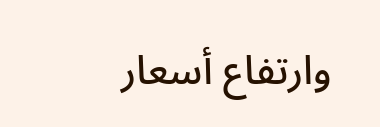وارتفاع أسعار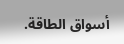أسواق الطاقة.